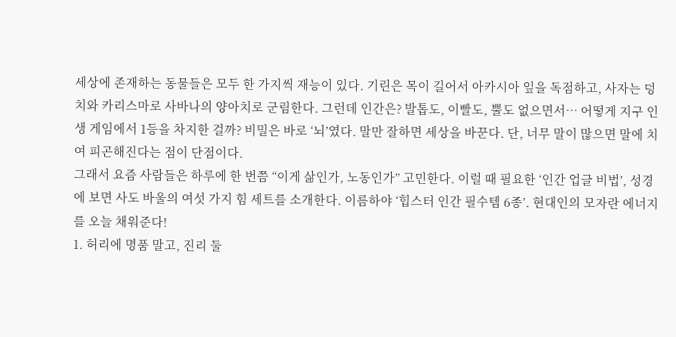세상에 존재하는 동물들은 모두 한 가지씩 재능이 있다. 기린은 목이 길어서 아카시아 잎을 독점하고, 사자는 덩치와 카리스마로 사바나의 양아치로 군림한다. 그런데 인간은? 발톱도, 이빨도, 뿔도 없으면서… 어떻게 지구 인생 게임에서 1등을 차지한 걸까? 비밀은 바로 ‘뇌’였다. 말만 잘하면 세상을 바꾼다. 단, 너무 말이 많으면 말에 치여 피곤해진다는 점이 단점이다.
그래서 요즘 사람들은 하루에 한 번쯤 “이게 삶인가, 노동인가” 고민한다. 이럴 때 필요한 ‘인간 업글 비법’, 성경에 보면 사도 바울의 여섯 가지 힘 세트를 소개한다. 이름하야 ‘힙스터 인간 필수템 6종’. 현대인의 모자란 에너지를 오늘 채워준다!
1. 허리에 명품 말고, 진리 둘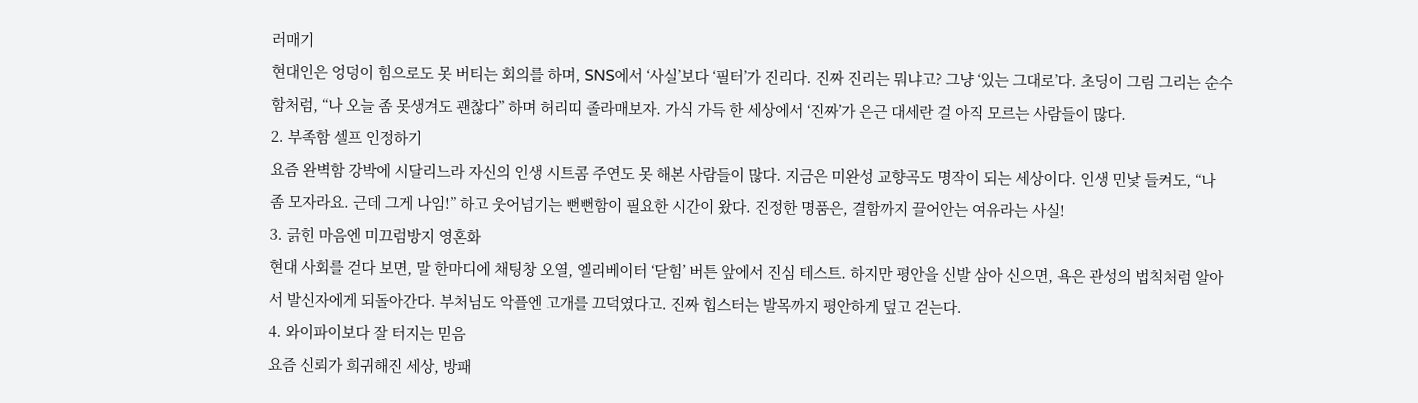러매기
현대인은 엉덩이 힘으로도 못 버티는 회의를 하며, SNS에서 ‘사실’보다 ‘필터’가 진리다. 진짜 진리는 뭐냐고? 그냥 ‘있는 그대로’다. 초딩이 그림 그리는 순수함처럼, “나 오늘 좀 못생겨도 괜찮다” 하며 허리띠 졸라매보자. 가식 가득 한 세상에서 ‘진짜’가 은근 대세란 걸 아직 모르는 사람들이 많다.
2. 부족함 셀프 인정하기
요즘 완벽함 강박에 시달리느라 자신의 인생 시트콤 주연도 못 해본 사람들이 많다. 지금은 미완성 교향곡도 명작이 되는 세상이다. 인생 민낯 들켜도, “나 좀 모자라요. 근데 그게 나임!” 하고 웃어넘기는 뻔뻔함이 필요한 시간이 왔다. 진정한 명품은, 결함까지 끌어안는 여유라는 사실!
3. 긁힌 마음엔 미끄럼방지 영혼화
현대 사회를 걷다 보면, 말 한마디에 채팅창 오열, 엘리베이터 ‘닫힘’ 버튼 앞에서 진심 테스트. 하지만 평안을 신발 삼아 신으면, 욕은 관성의 법칙처럼 알아서 발신자에게 되돌아간다. 부처님도 악플엔 고개를 끄덕였다고. 진짜 힙스터는 발목까지 평안하게 덮고 걷는다.
4. 와이파이보다 잘 터지는 믿음
요즘 신뢰가 희귀해진 세상, 방패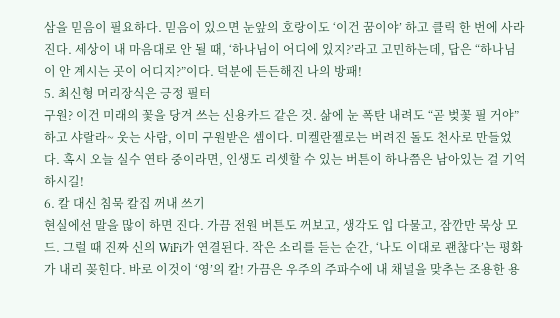삼을 믿음이 필요하다. 믿음이 있으면 눈앞의 호랑이도 ‘이건 꿈이야’ 하고 클릭 한 번에 사라진다. 세상이 내 마음대로 안 될 때, ‘하나님이 어디에 있지?’라고 고민하는데, 답은 “하나님이 안 계시는 곳이 어디지?”이다. 덕분에 든든해진 나의 방패!
5. 최신형 머리장식은 긍정 필터
구원? 이건 미래의 꽃을 당겨 쓰는 신용카드 같은 것. 삶에 눈 폭탄 내려도 “곧 벚꽃 필 거야” 하고 샤랄라~ 웃는 사람, 이미 구원받은 셈이다. 미켈란젤로는 버려진 돌도 천사로 만들었다. 혹시 오늘 실수 연타 중이라면, 인생도 리셋할 수 있는 버튼이 하나쯤은 남아있는 걸 기억하시길!
6. 칼 대신 침묵 칼집 꺼내 쓰기
현실에선 말을 많이 하면 진다. 가끔 전원 버튼도 꺼보고, 생각도 입 다물고, 잠깐만 묵상 모드. 그럴 때 진짜 신의 WiFi가 연결된다. 작은 소리를 듣는 순간, ‘나도 이대로 괜찮다’는 평화가 내리 꽂힌다. 바로 이것이 ‘영’의 칼! 가끔은 우주의 주파수에 내 채널을 맞추는 조용한 용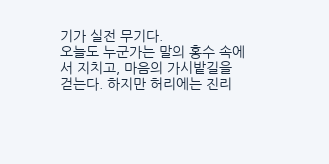기가 실전 무기다.
오늘도 누군가는 말의 홍수 속에서 지치고, 마음의 가시밭길을 걷는다. 하지만 허리에는 진리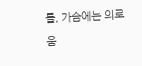를, 가슴에는 의로움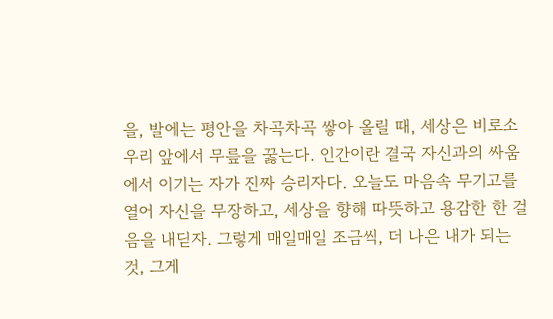을, 발에는 평안을 차곡차곡 쌓아 올릴 때, 세상은 비로소 우리 앞에서 무릎을 꿇는다. 인간이란 결국 자신과의 싸움에서 이기는 자가 진짜 승리자다. 오늘도 마음속 무기고를 열어 자신을 무장하고, 세상을 향해 따뜻하고 용감한 한 걸음을 내딛자. 그렇게 매일매일 조금씩, 더 나은 내가 되는 것, 그게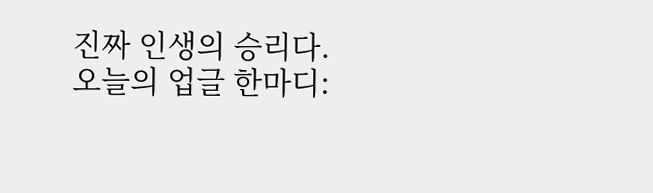진짜 인생의 승리다.
오늘의 업글 한마디: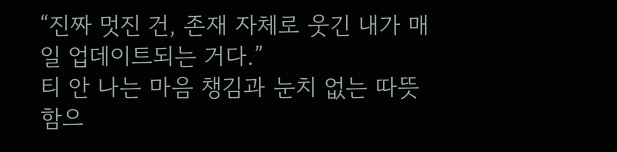“진짜 멋진 건, 존재 자체로 웃긴 내가 매일 업데이트되는 거다.”
티 안 나는 마음 챙김과 눈치 없는 따뜻함으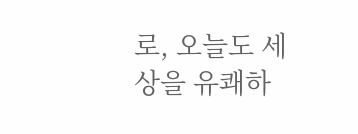로, 오늘도 세상을 유쾌하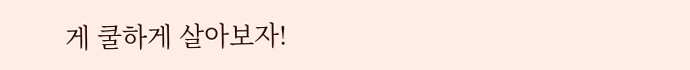게 쿨하게 살아보자!